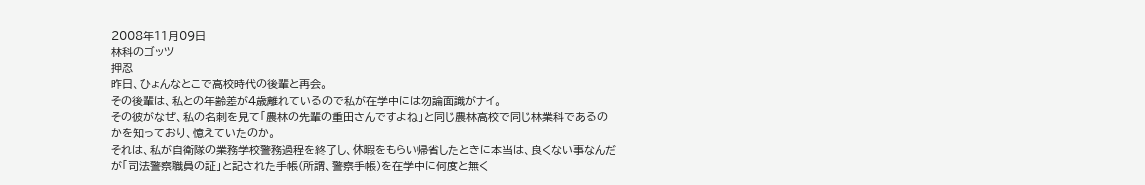2008年11月09日
林科のゴッツ
押忍
昨日、ひょんなとこで高校時代の後輩と再会。
その後輩は、私との年齢差が4歳離れているので私が在学中には勿論面識がナイ。
その彼がなぜ、私の名刺を見て「農林の先輩の重田さんですよね」と同じ農林高校で同じ林業科であるのかを知っており、憶えていたのか。
それは、私が自衛隊の業務学校警務過程を終了し、休暇をもらい帰省したときに本当は、良くない事なんだが「司法警察職員の証」と記された手帳(所謂、警察手帳)を在学中に何度と無く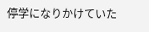停学になりかけていた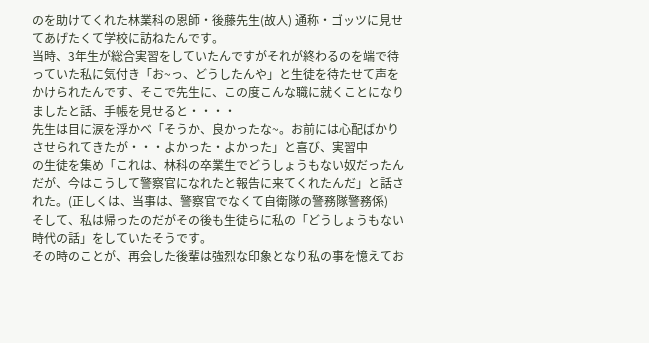のを助けてくれた林業科の恩師・後藤先生(故人) 通称・ゴッツに見せてあげたくて学校に訪ねたんです。
当時、3年生が総合実習をしていたんですがそれが終わるのを端で待っていた私に気付き「お~っ、どうしたんや」と生徒を待たせて声をかけられたんです、そこで先生に、この度こんな職に就くことになりましたと話、手帳を見せると・・・・
先生は目に涙を浮かべ「そうか、良かったな~。お前には心配ばかりさせられてきたが・・・よかった・よかった」と喜び、実習中
の生徒を集め「これは、林科の卒業生でどうしょうもない奴だったんだが、今はこうして警察官になれたと報告に来てくれたんだ」と話された。(正しくは、当事は、警察官でなくて自衛隊の警務隊警務係)
そして、私は帰ったのだがその後も生徒らに私の「どうしょうもない時代の話」をしていたそうです。
その時のことが、再会した後輩は強烈な印象となり私の事を憶えてお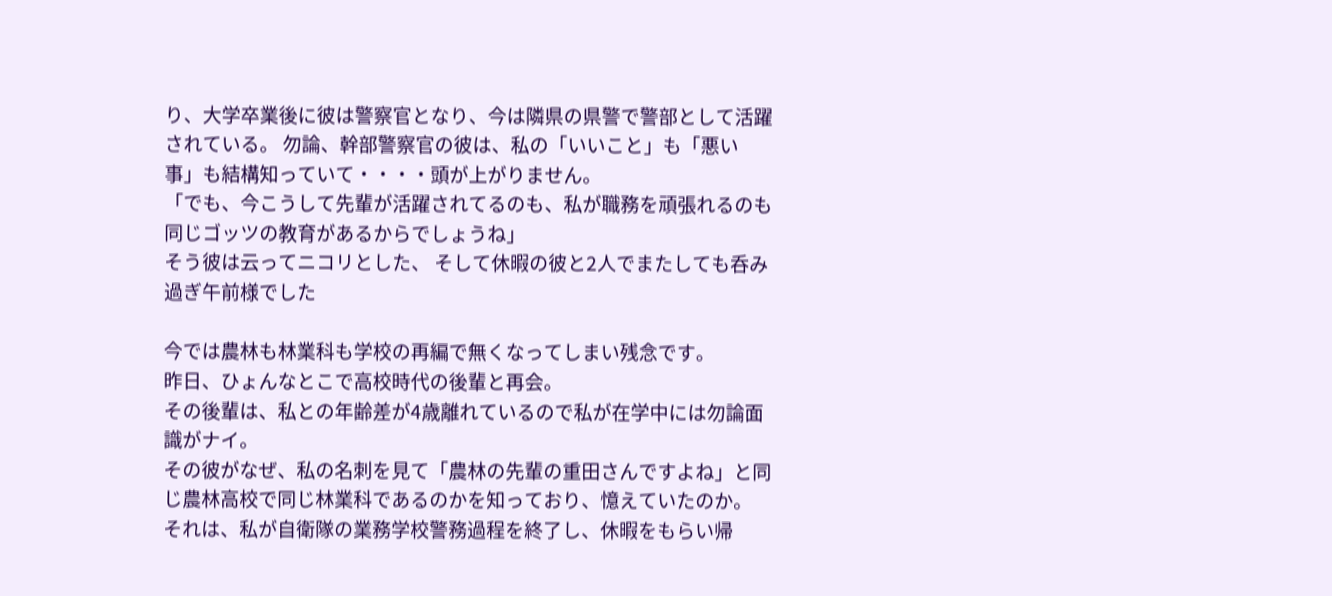り、大学卒業後に彼は警察官となり、今は隣県の県警で警部として活躍されている。 勿論、幹部警察官の彼は、私の「いいこと」も「悪い事」も結構知っていて・・・・頭が上がりません。
「でも、今こうして先輩が活躍されてるのも、私が職務を頑張れるのも同じゴッツの教育があるからでしょうね」
そう彼は云ってニコリとした、 そして休暇の彼と2人でまたしても呑み過ぎ午前様でした

今では農林も林業科も学校の再編で無くなってしまい残念です。
昨日、ひょんなとこで高校時代の後輩と再会。
その後輩は、私との年齢差が4歳離れているので私が在学中には勿論面識がナイ。
その彼がなぜ、私の名刺を見て「農林の先輩の重田さんですよね」と同じ農林高校で同じ林業科であるのかを知っており、憶えていたのか。
それは、私が自衛隊の業務学校警務過程を終了し、休暇をもらい帰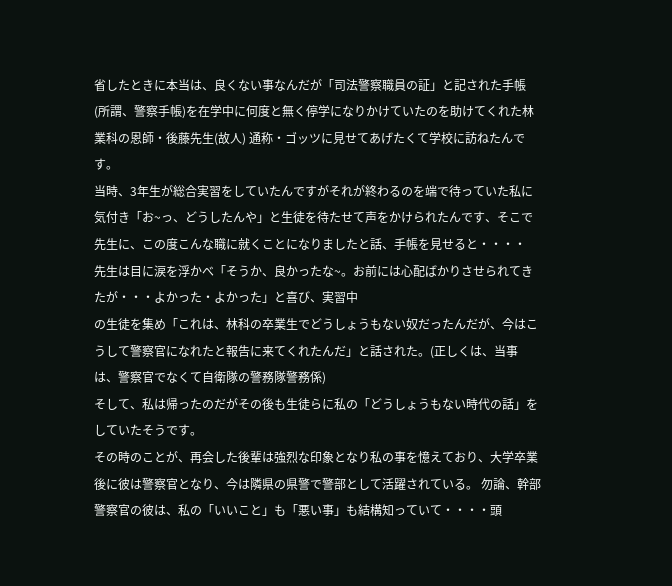省したときに本当は、良くない事なんだが「司法警察職員の証」と記された手帳(所謂、警察手帳)を在学中に何度と無く停学になりかけていたのを助けてくれた林業科の恩師・後藤先生(故人) 通称・ゴッツに見せてあげたくて学校に訪ねたんです。
当時、3年生が総合実習をしていたんですがそれが終わるのを端で待っていた私に気付き「お~っ、どうしたんや」と生徒を待たせて声をかけられたんです、そこで先生に、この度こんな職に就くことになりましたと話、手帳を見せると・・・・
先生は目に涙を浮かべ「そうか、良かったな~。お前には心配ばかりさせられてきたが・・・よかった・よかった」と喜び、実習中
の生徒を集め「これは、林科の卒業生でどうしょうもない奴だったんだが、今はこうして警察官になれたと報告に来てくれたんだ」と話された。(正しくは、当事は、警察官でなくて自衛隊の警務隊警務係)
そして、私は帰ったのだがその後も生徒らに私の「どうしょうもない時代の話」をしていたそうです。
その時のことが、再会した後輩は強烈な印象となり私の事を憶えており、大学卒業後に彼は警察官となり、今は隣県の県警で警部として活躍されている。 勿論、幹部警察官の彼は、私の「いいこと」も「悪い事」も結構知っていて・・・・頭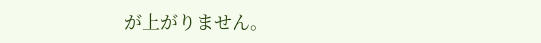が上がりません。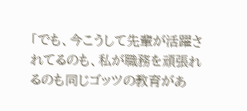「でも、今こうして先輩が活躍されてるのも、私が職務を頑張れるのも同じゴッツの教育があ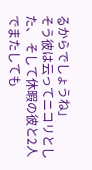るからでしょうね」
そう彼は云ってニコリとした、 そして休暇の彼と2人でまたしても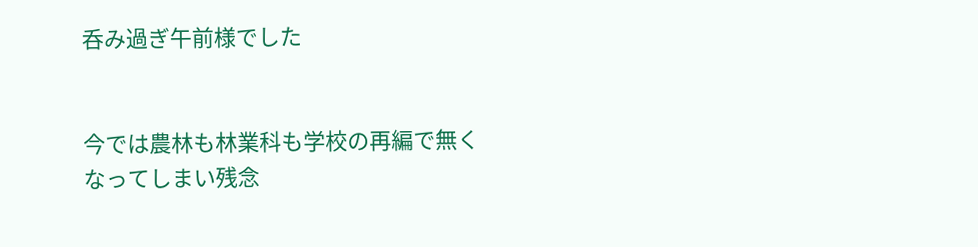呑み過ぎ午前様でした


今では農林も林業科も学校の再編で無くなってしまい残念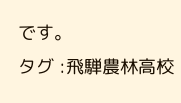です。
タグ :飛騨農林高校